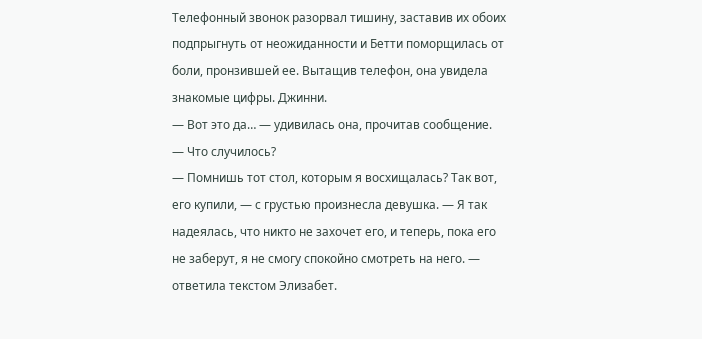Телефонный звонок разорвал тишину, заставив их обоих подпрыгнуть от неожиданности и Бетти поморщилась от боли, пронзившей ее. Вытащив телефон, она увидела знакомые цифры. Джинни.
— Вот это да… — удивилась она, прочитав сообщение.
— Что случилось?
— Помнишь тот стол, которым я восхищалась? Так вот, его купили, — с грустью произнесла девушка. — Я так надеялась, что никто не захочет его, и теперь, пока его не заберут, я не смогу спокойно смотреть на него. — ответила текстом Элизабет.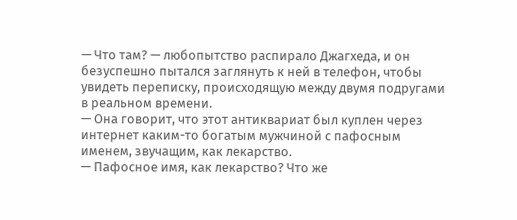— Что там? — любопытство распирало Джагхеда, и он безуспешно пытался заглянуть к ней в телефон, чтобы увидеть переписку, происходящую между двумя подругами в реальном времени.
— Она говорит, что этот антиквариат был куплен через интернет каким-то богатым мужчиной с пафосным именем, звучащим, как лекарство.
— Пафосное имя, как лекарство? Что же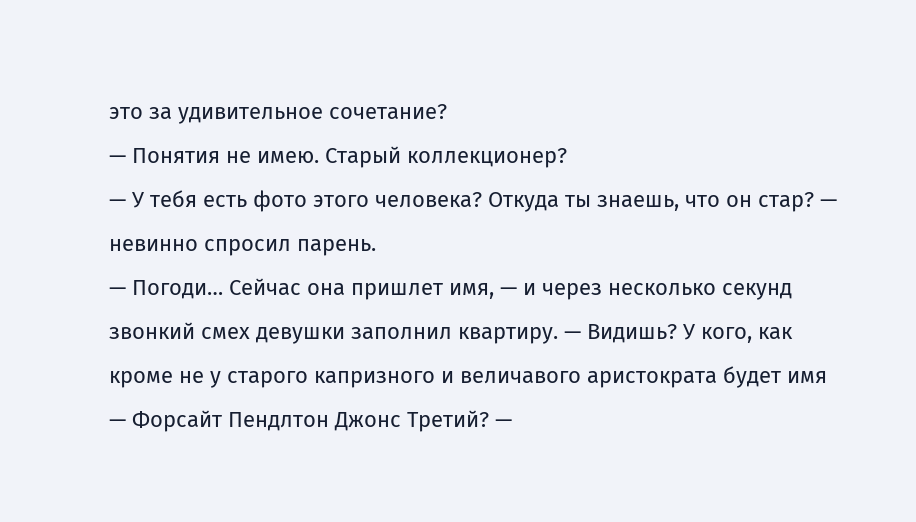это за удивительное сочетание?
— Понятия не имею. Старый коллекционер?
— У тебя есть фото этого человека? Откуда ты знаешь, что он стар? — невинно спросил парень.
— Погоди… Сейчас она пришлет имя, — и через несколько секунд звонкий смех девушки заполнил квартиру. — Видишь? У кого, как кроме не у старого капризного и величавого аристократа будет имя — Форсайт Пендлтон Джонс Третий? —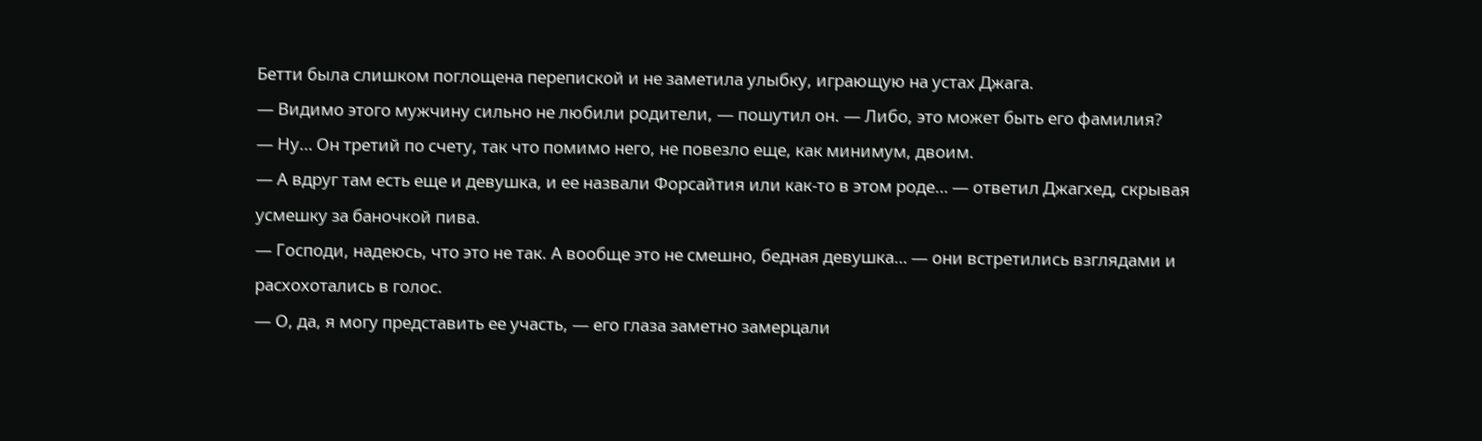Бетти была слишком поглощена перепиской и не заметила улыбку, играющую на устах Джага.
— Видимо этого мужчину сильно не любили родители, — пошутил он. — Либо, это может быть его фамилия?
— Ну… Он третий по счету, так что помимо него, не повезло еще, как минимум, двоим.
— А вдруг там есть еще и девушка, и ее назвали Форсайтия или как-то в этом роде… — ответил Джагхед, скрывая усмешку за баночкой пива.
— Господи, надеюсь, что это не так. А вообще это не смешно, бедная девушка… — они встретились взглядами и расхохотались в голос.
— О, да, я могу представить ее участь, — его глаза заметно замерцали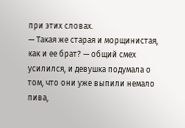при этих словах.
— Такая же старая и морщинистая, как и ее брат? — общий смех усилился, и девушка подумала о том, что они уже выпили немало пива,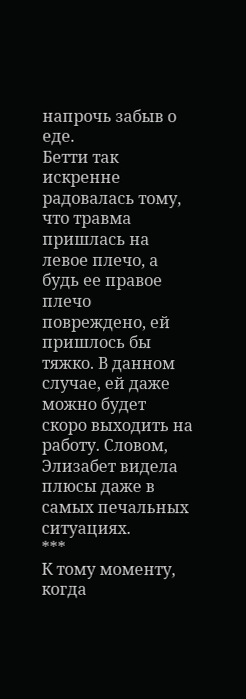напрочь забыв о еде.
Бетти так искренне радовалась тому, что травма пришлась на левое плечо, а будь ее правое плечо повреждено, ей пришлось бы тяжко. В данном случае, ей даже можно будет скоро выходить на работу. Словом, Элизабет видела плюсы даже в самых печальных ситуациях.
***
К тому моменту, когда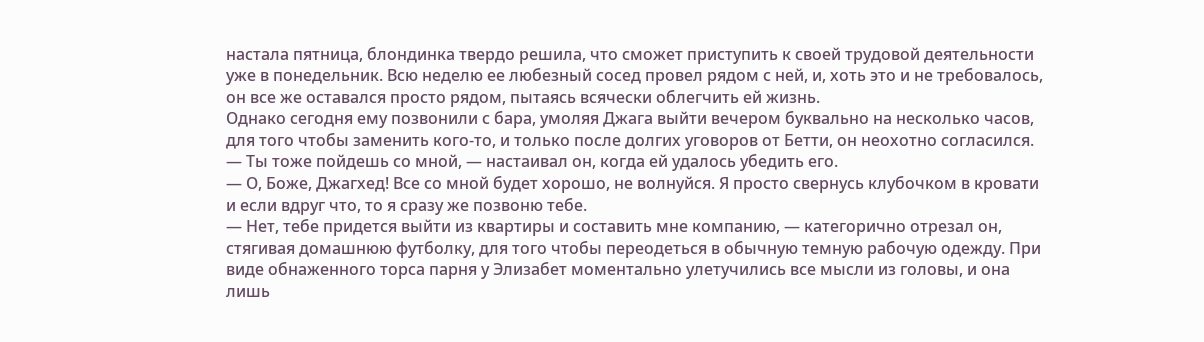настала пятница, блондинка твердо решила, что сможет приступить к своей трудовой деятельности уже в понедельник. Всю неделю ее любезный сосед провел рядом с ней, и, хоть это и не требовалось, он все же оставался просто рядом, пытаясь всячески облегчить ей жизнь.
Однако сегодня ему позвонили с бара, умоляя Джага выйти вечером буквально на несколько часов, для того чтобы заменить кого-то, и только после долгих уговоров от Бетти, он неохотно согласился.
— Ты тоже пойдешь со мной, — настаивал он, когда ей удалось убедить его.
— О, Боже, Джагхед! Все со мной будет хорошо, не волнуйся. Я просто свернусь клубочком в кровати и если вдруг что, то я сразу же позвоню тебе.
— Нет, тебе придется выйти из квартиры и составить мне компанию, — категорично отрезал он, стягивая домашнюю футболку, для того чтобы переодеться в обычную темную рабочую одежду. При виде обнаженного торса парня у Элизабет моментально улетучились все мысли из головы, и она лишь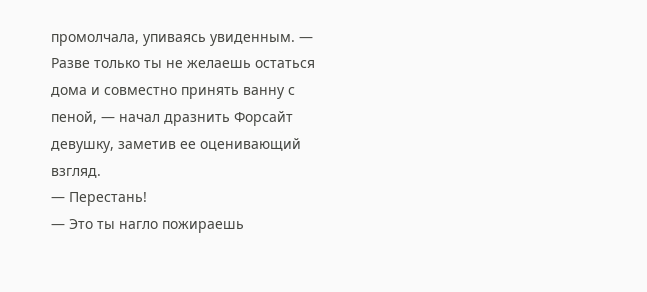промолчала, упиваясь увиденным. — Разве только ты не желаешь остаться дома и совместно принять ванну с пеной, — начал дразнить Форсайт девушку, заметив ее оценивающий взгляд.
— Перестань!
— Это ты нагло пожираешь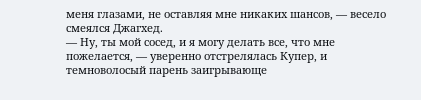меня глазами, не оставляя мне никаких шансов, — весело смеялся Джагхед.
— Ну, ты мой сосед, и я могу делать все, что мне пожелается, — уверенно отстрелялась Купер, и темноволосый парень заигрывающе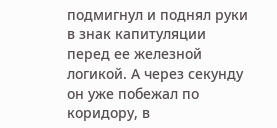подмигнул и поднял руки в знак капитуляции перед ее железной логикой. А через секунду он уже побежал по коридору, в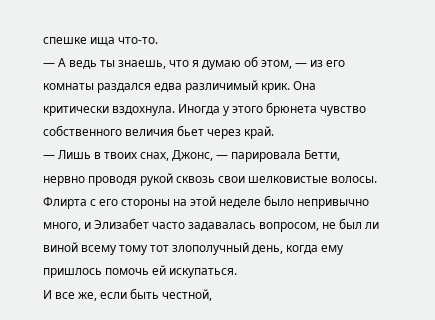спешке ища что-то.
— А ведь ты знаешь, что я думаю об этом, — из его комнаты раздался едва различимый крик. Она критически вздохнула. Иногда у этого брюнета чувство собственного величия бьет через край.
— Лишь в твоих снах, Джонс, — парировала Бетти, нервно проводя рукой сквозь свои шелковистые волосы. Флирта с его стороны на этой неделе было непривычно много, и Элизабет часто задавалась вопросом, не был ли виной всему тому тот злополучный день, когда ему пришлось помочь ей искупаться.
И все же, если быть честной,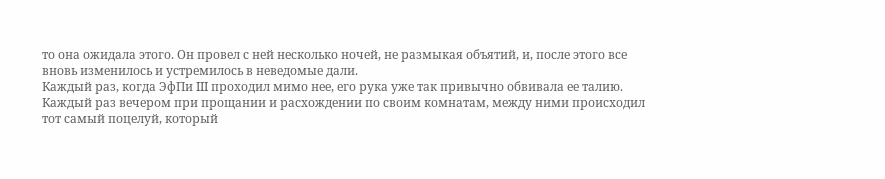то она ожидала этого. Он провел с ней несколько ночей, не размыкая объятий, и, после этого все вновь изменилось и устремилось в неведомые дали.
Каждый раз, когда ЭфПи III проходил мимо нее, его рука уже так привычно обвивала ее талию.
Каждый раз вечером при прощании и расхождении по своим комнатам, между ними происходил тот самый поцелуй, который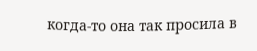когда-то она так просила в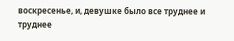воскресенье, и, девушке было все труднее и труднее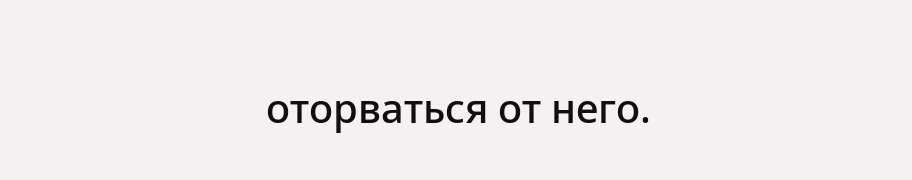оторваться от него.